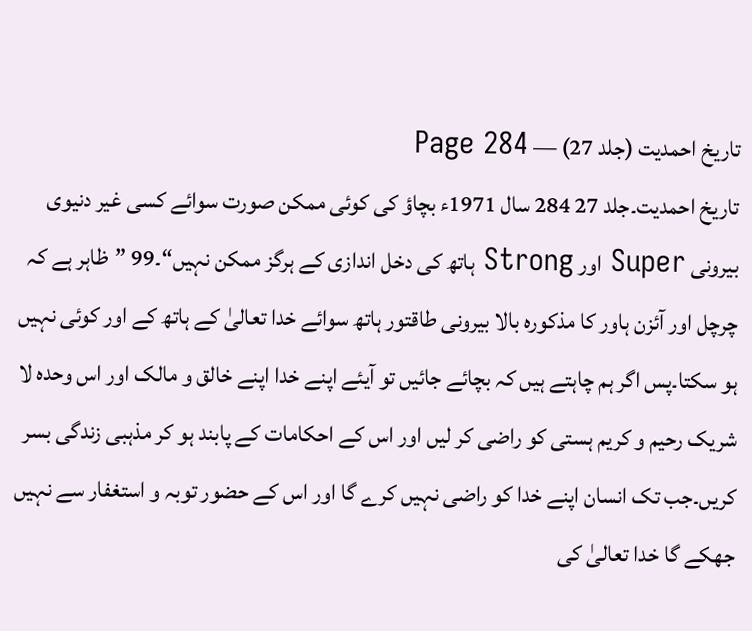تاریخ احمدیت (جلد 27) — Page 284
تاریخ احمدیت۔جلد 27 284 سال 1971ء بچاؤ کی کوئی ممکن صورت سوائے کسی غیر دنیوی بیرونی Super اور Strong ہاتھ کی دخل اندازی کے ہرگز ممکن نہیں“۔99 ”ظاہر ہے کہ چرچل اور آئزن ہاور کا مذکورہ بالا بیرونی طاقتور ہاتھ سوائے خدا تعالیٰ کے ہاتھ کے اور کوئی نہیں ہو سکتا۔پس اگر ہم چاہتے ہیں کہ بچائے جائیں تو آیئے اپنے خدا اپنے خالق و مالک اور اس وحدہ لا شریک رحیم و کریم ہستی کو راضی کر لیں اور اس کے احکامات کے پابند ہو کر مذہبی زندگی بسر کریں۔جب تک انسان اپنے خدا کو راضی نہیں کرے گا اور اس کے حضور توبہ و استغفار سے نہیں جھکے گا خدا تعالیٰ کی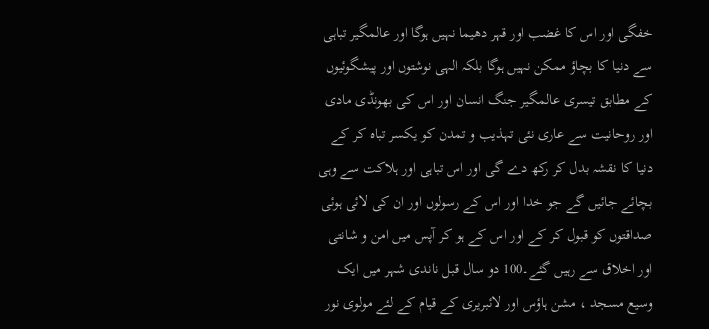خفگی اور اس کا غضب اور قہر دھیما نہیں ہوگا اور عالمگیر تباہی سے دنیا کا بچاؤ ممکن نہیں ہوگا بلکہ الہی نوشتوں اور پیشگوئیوں کے مطابق تیسری عالمگیر جنگ انسان اور اس کی بھونڈی مادی اور روحانیت سے عاری نئی تہذیب و تمدن کو یکسر تباہ کر کے دنیا کا نقشہ بدل کر رکھ دے گی اور اس تباہی اور ہلاکت سے وہی بچائے جائیں گے جو خدا اور اس کے رسولوں اور ان کی لائی ہوئی صداقتوں کو قبول کر کے اور اس کے ہو کر آپس میں امن و شانتی اور اخلاق سے رہیں گئے۔100 دو سال قبل ناندی شہر میں ایک وسیع مسجد ، مشن ہاؤس اور لائبریری کے قیام کے لئے مولوی نور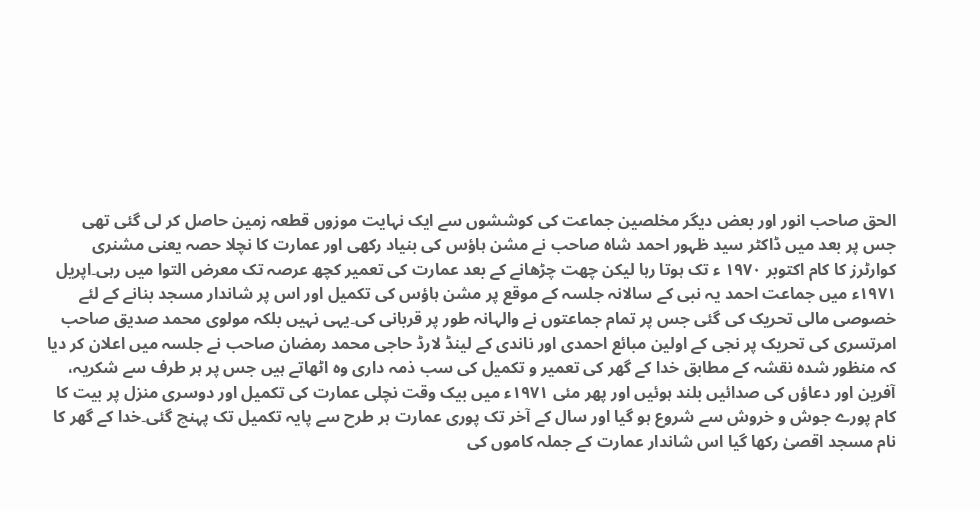الحق صاحب انور اور بعض دیگر مخلصین جماعت کی کوششوں سے ایک نہایت موزوں قطعہ زمین حاصل کر لی گئی تھی جس پر بعد میں ڈاکٹر سید ظہور احمد شاہ صاحب نے مشن ہاؤس کی بنیاد رکھی اور عمارت کا نچلا حصہ یعنی مشنری کوارٹرز کا کام اکتوبر ۱۹۷۰ ء تک ہوتا رہا لیکن چھت چڑھانے کے بعد عمارت کی تعمیر کچھ عرصہ تک معرض التوا میں رہی۔اپریل ۱۹۷۱ء میں جماعت احمد یہ نبی کے سالانہ جلسہ کے موقع پر مشن ہاؤس کی تکمیل اور اس پر شاندار مسجد بنانے کے لئے خصوصی مالی تحریک کی گئی جس پر تمام جماعتوں نے والہانہ طور پر قربانی کی۔یہی نہیں بلکہ مولوی محمد صدیق صاحب امرتسری کی تحریک پر نجی کے اولین مبائع احمدی اور ناندی کے لینڈ لارڈ حاجی محمد رمضان صاحب نے جلسہ میں اعلان کر دیا کہ منظور شدہ نقشہ کے مطابق خدا کے گھر کی تعمیر و تکمیل کی سب ذمہ داری وہ اٹھاتے ہیں جس پر ہر طرف سے شکریہ، آفرین اور دعاؤں کی صدائیں بلند ہوئیں اور پھر مئی ۱۹۷۱ء میں بیک وقت نچلی عمارت کی تکمیل اور دوسری منزل پر بیت کا کام پورے جوش و خروش سے شروع ہو گیا اور سال کے آخر تک پوری عمارت ہر طرح سے پایہ تکمیل تک پہنچ گئی۔خدا کے گھر کا نام مسجد اقصیٰ رکھا گیا اس شاندار عمارت کے جملہ کاموں کی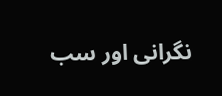نگرانی اور سب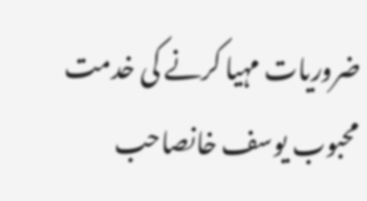ضروریات مہیا کرنے کی خدمت محبوب یوسف خانصاحب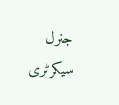جنرل سیکرٹری